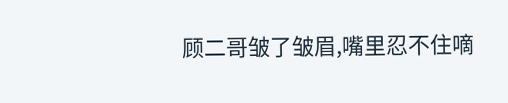顾二哥皱了皱眉,嘴里忍不住嘀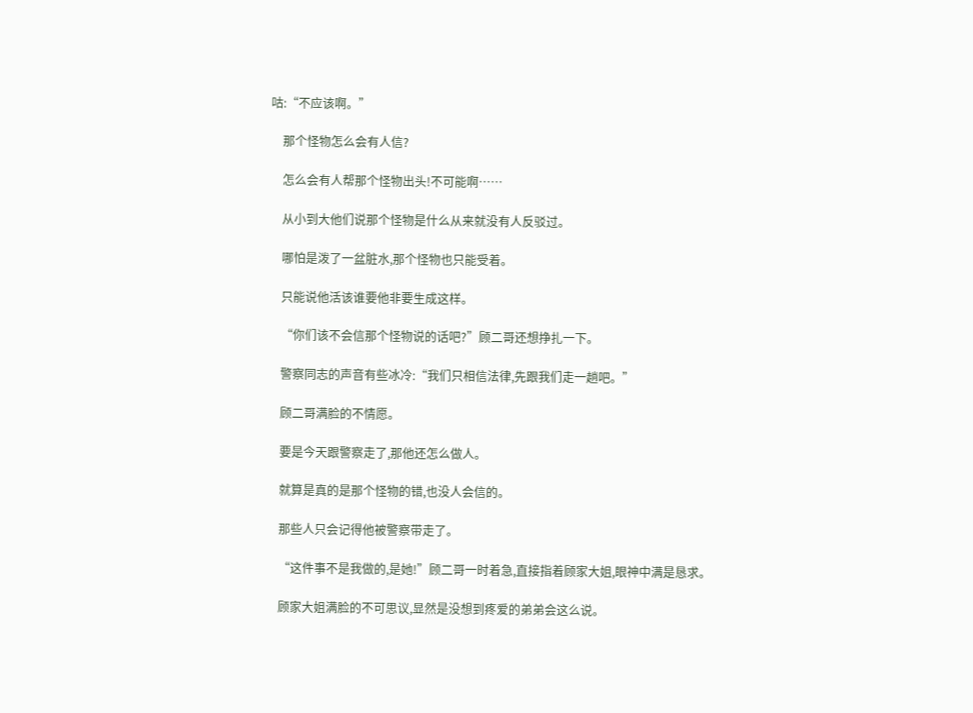咕:“不应该啊。”

    那个怪物怎么会有人信?

    怎么会有人帮那个怪物出头!不可能啊……

    从小到大他们说那个怪物是什么从来就没有人反驳过。

    哪怕是泼了一盆脏水,那个怪物也只能受着。

    只能说他活该谁要他非要生成这样。

    “你们该不会信那个怪物说的话吧?”顾二哥还想挣扎一下。

    警察同志的声音有些冰冷:“我们只相信法律,先跟我们走一趟吧。”

    顾二哥满脸的不情愿。

    要是今天跟警察走了,那他还怎么做人。

    就算是真的是那个怪物的错,也没人会信的。

    那些人只会记得他被警察带走了。

    “这件事不是我做的,是她!”顾二哥一时着急,直接指着顾家大姐,眼神中满是恳求。

    顾家大姐满脸的不可思议,显然是没想到疼爱的弟弟会这么说。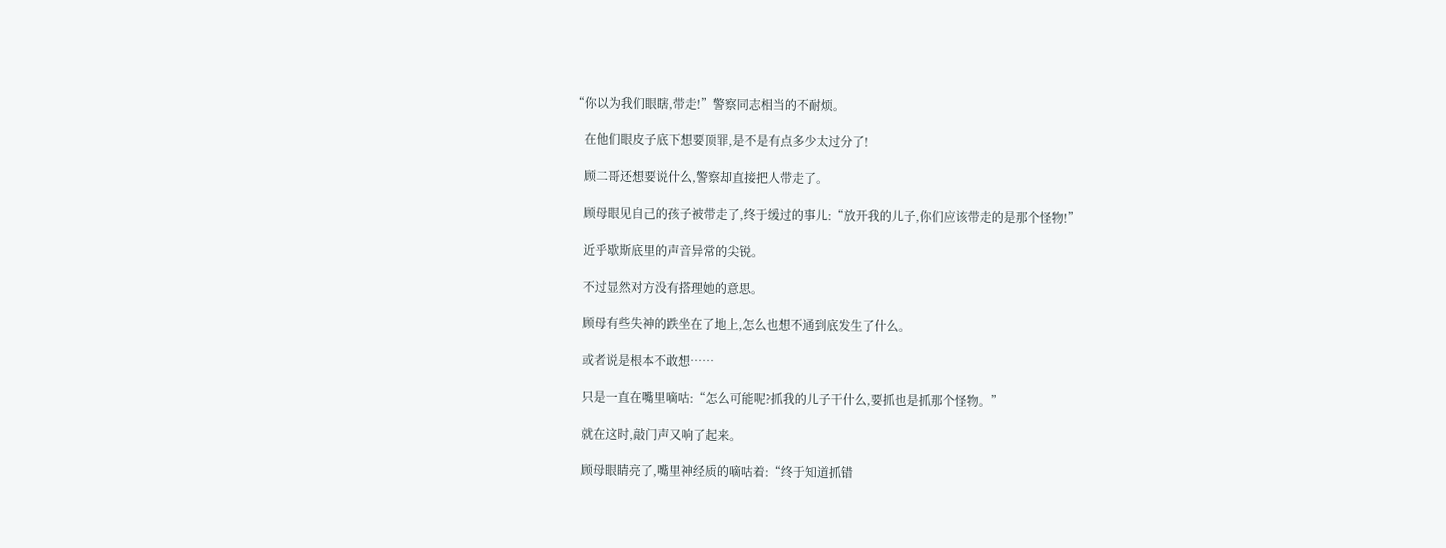“你以为我们眼瞎,带走!”警察同志相当的不耐烦。

    在他们眼皮子底下想要顶罪,是不是有点多少太过分了!

    顾二哥还想要说什么,警察却直接把人带走了。

    顾母眼见自己的孩子被带走了,终于缓过的事儿:“放开我的儿子,你们应该带走的是那个怪物!”

    近乎歇斯底里的声音异常的尖锐。

    不过显然对方没有搭理她的意思。

    顾母有些失神的跌坐在了地上,怎么也想不通到底发生了什么。

    或者说是根本不敢想……

    只是一直在嘴里嘀咕:“怎么可能呢?抓我的儿子干什么,要抓也是抓那个怪物。”

    就在这时,敲门声又响了起来。

    顾母眼睛亮了,嘴里神经质的嘀咕着:“终于知道抓错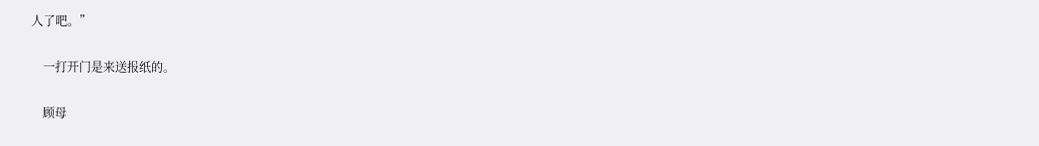人了吧。”

    一打开门是来送报纸的。

    顾母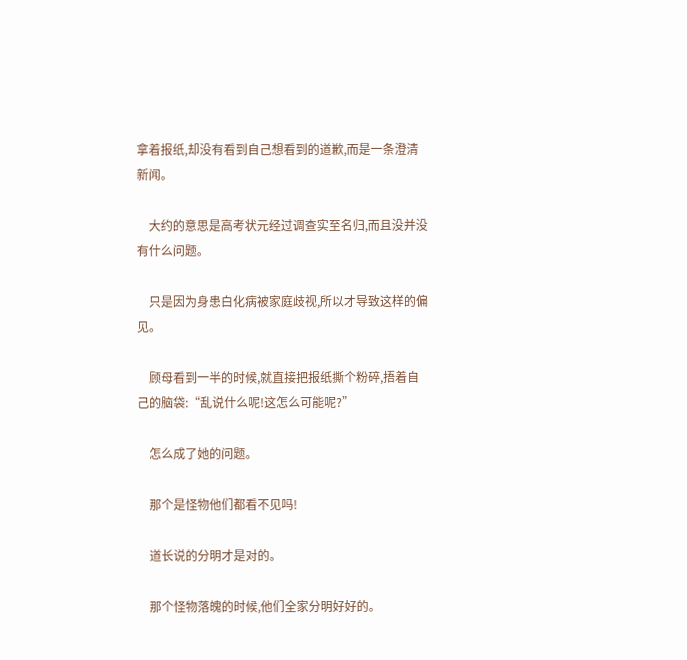拿着报纸,却没有看到自己想看到的道歉,而是一条澄清新闻。

    大约的意思是高考状元经过调查实至名归,而且没并没有什么问题。

    只是因为身患白化病被家庭歧视,所以才导致这样的偏见。

    顾母看到一半的时候,就直接把报纸撕个粉碎,捂着自己的脑袋:“乱说什么呢!这怎么可能呢?”

    怎么成了她的问题。

    那个是怪物他们都看不见吗!

    道长说的分明才是对的。

    那个怪物落魄的时候,他们全家分明好好的。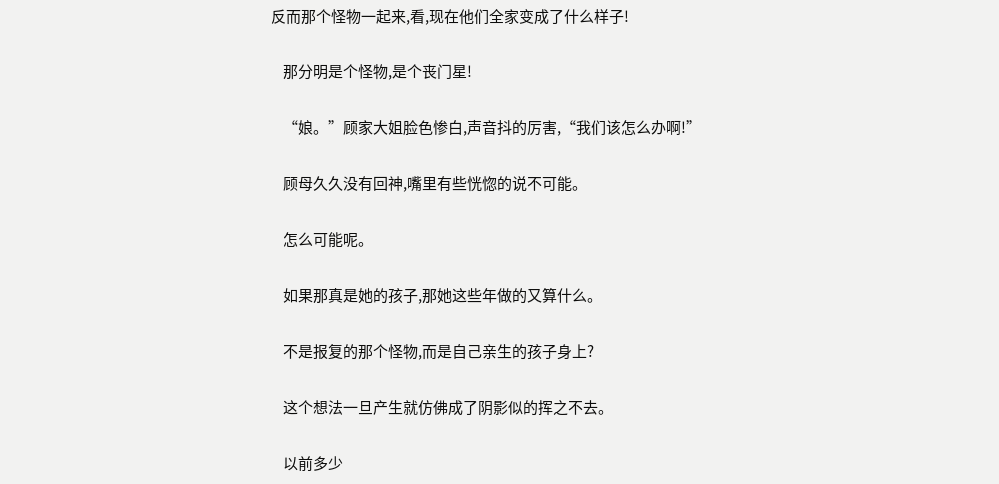反而那个怪物一起来,看,现在他们全家变成了什么样子!

    那分明是个怪物,是个丧门星!

    “娘。”顾家大姐脸色惨白,声音抖的厉害,“我们该怎么办啊!”

    顾母久久没有回神,嘴里有些恍惚的说不可能。

    怎么可能呢。

    如果那真是她的孩子,那她这些年做的又算什么。

    不是报复的那个怪物,而是自己亲生的孩子身上?

    这个想法一旦产生就仿佛成了阴影似的挥之不去。

    以前多少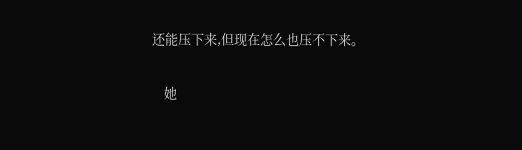还能压下来,但现在怎么也压不下来。

    她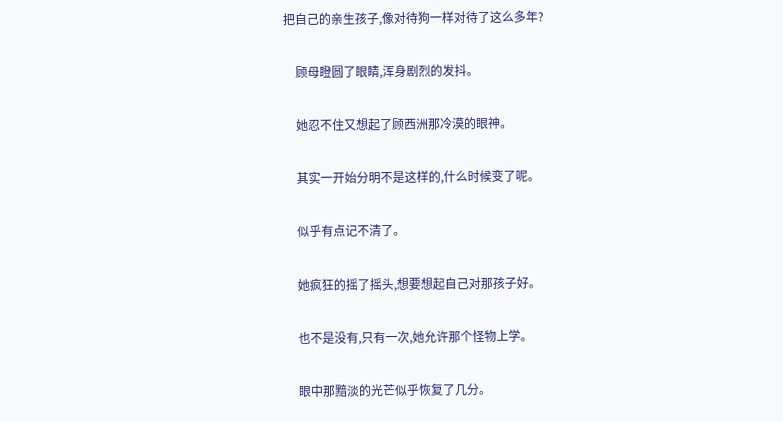把自己的亲生孩子,像对待狗一样对待了这么多年?

    顾母瞪圆了眼睛,浑身剧烈的发抖。

    她忍不住又想起了顾西洲那冷漠的眼神。

    其实一开始分明不是这样的,什么时候变了呢。

    似乎有点记不清了。

    她疯狂的摇了摇头,想要想起自己对那孩子好。

    也不是没有,只有一次,她允许那个怪物上学。

    眼中那黯淡的光芒似乎恢复了几分。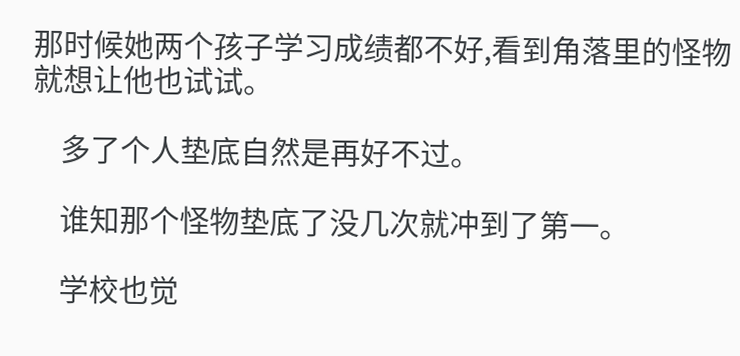那时候她两个孩子学习成绩都不好,看到角落里的怪物就想让他也试试。

    多了个人垫底自然是再好不过。

    谁知那个怪物垫底了没几次就冲到了第一。

    学校也觉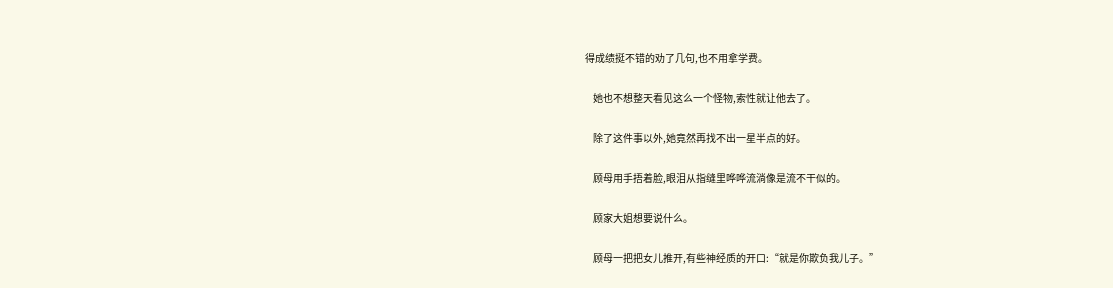得成绩挺不错的劝了几句,也不用拿学费。

    她也不想整天看见这么一个怪物,索性就让他去了。

    除了这件事以外,她竟然再找不出一星半点的好。

    顾母用手捂着脸,眼泪从指缝里哗哗流淌像是流不干似的。

    顾家大姐想要说什么。

    顾母一把把女儿推开,有些神经质的开口:“就是你欺负我儿子。”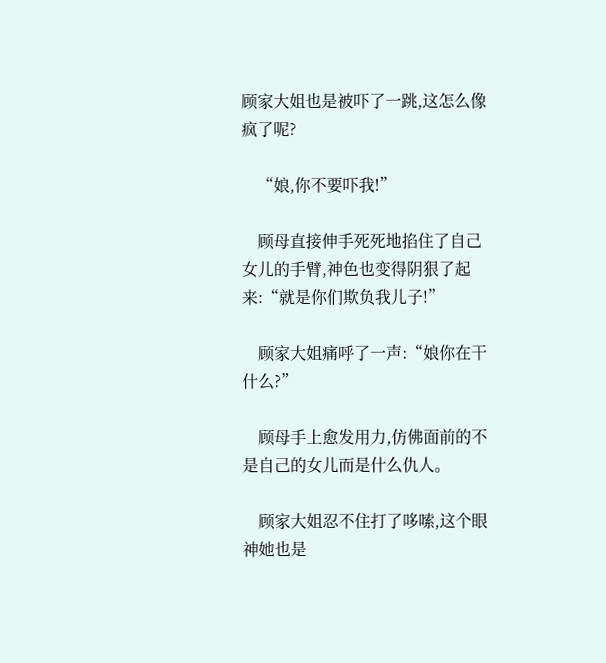顾家大姐也是被吓了一跳,这怎么像疯了呢?

    “娘,你不要吓我!”

    顾母直接伸手死死地掐住了自己女儿的手臂,神色也变得阴狠了起来:“就是你们欺负我儿子!”

    顾家大姐痛呼了一声:“娘你在干什么?”

    顾母手上愈发用力,仿佛面前的不是自己的女儿而是什么仇人。

    顾家大姐忍不住打了哆嗦,这个眼神她也是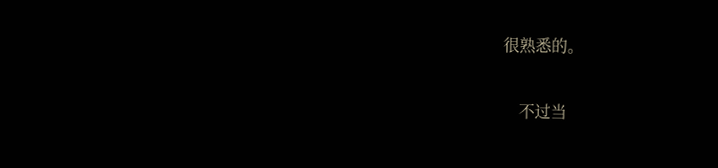很熟悉的。

    不过当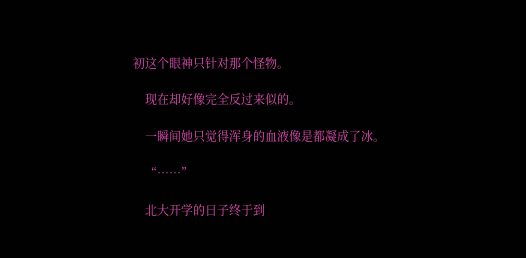初这个眼神只针对那个怪物。

    现在却好像完全反过来似的。

    一瞬间她只觉得浑身的血液像是都凝成了冰。

    “……”

    北大开学的日子终于到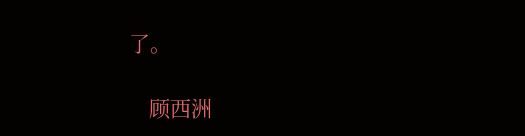了。

    顾西洲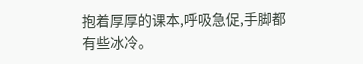抱着厚厚的课本,呼吸急促,手脚都有些冰冷。